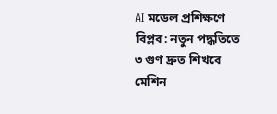AI মডেল প্রশিক্ষণে বিপ্লব: নতুন পদ্ধতিতে ৩ গুণ দ্রুত শিখবে মেশিন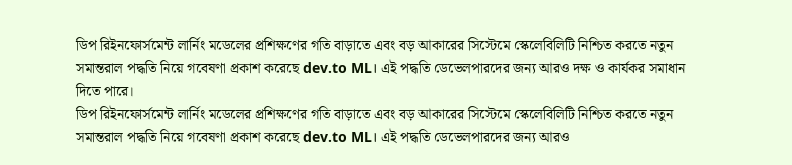ডিপ রিইনফোর্সমেন্ট লার্নিং মডেলের প্রশিক্ষণের গতি বাড়াতে এবং বড় আকারের সিস্টেমে স্কেলেবিলিটি নিশ্চিত করতে নতুন সমান্তরাল পদ্ধতি নিয়ে গবেষণা প্রকাশ করেছে dev.to ML। এই পদ্ধতি ডেভেলপারদের জন্য আরও দক্ষ ও কার্যকর সমাধান দিতে পারে।
ডিপ রিইনফোর্সমেন্ট লার্নিং মডেলের প্রশিক্ষণের গতি বাড়াতে এবং বড় আকারের সিস্টেমে স্কেলেবিলিটি নিশ্চিত করতে নতুন সমান্তরাল পদ্ধতি নিয়ে গবেষণা প্রকাশ করেছে dev.to ML। এই পদ্ধতি ডেভেলপারদের জন্য আরও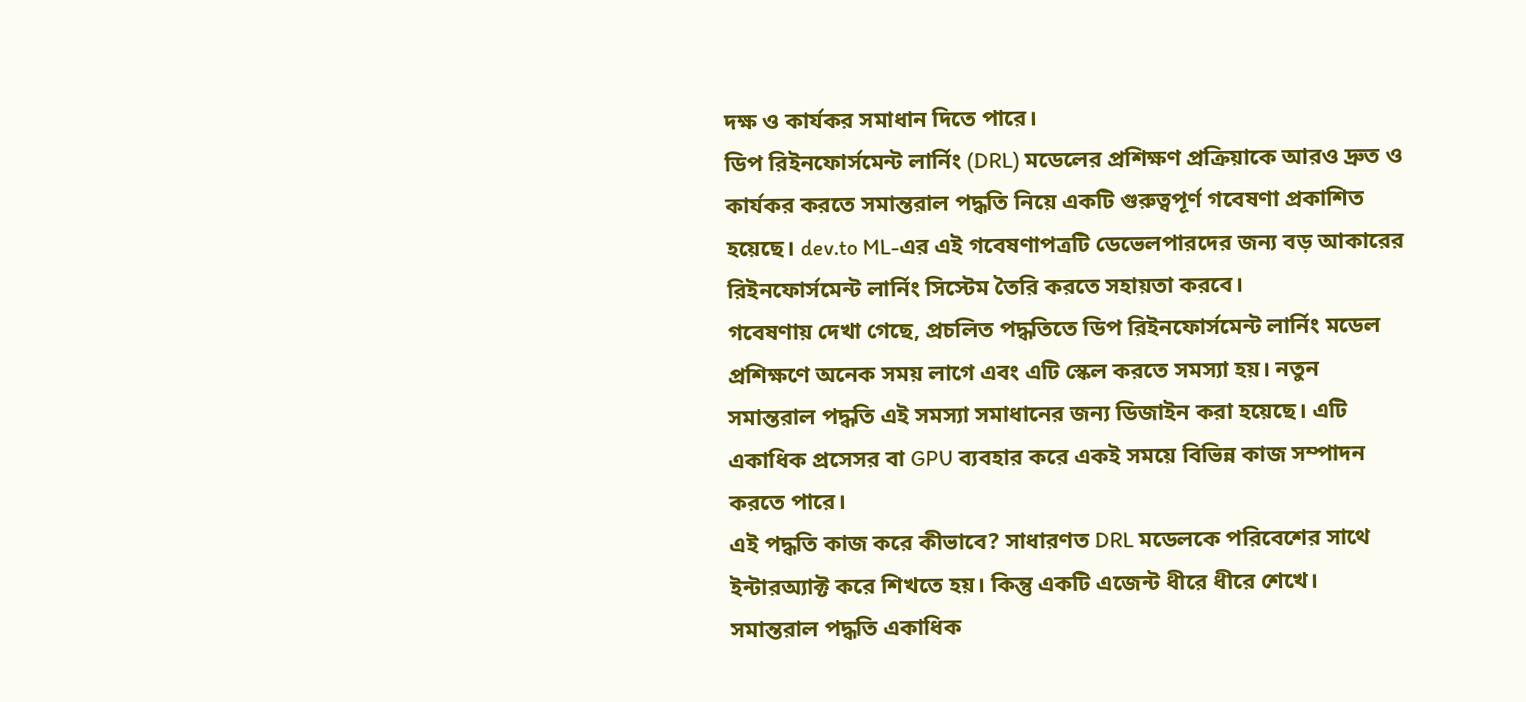দক্ষ ও কার্যকর সমাধান দিতে পারে।
ডিপ রিইনফোর্সমেন্ট লার্নিং (DRL) মডেলের প্রশিক্ষণ প্রক্রিয়াকে আরও দ্রুত ও কার্যকর করতে সমান্তরাল পদ্ধতি নিয়ে একটি গুরুত্বপূর্ণ গবেষণা প্রকাশিত হয়েছে। dev.to ML-এর এই গবেষণাপত্রটি ডেভেলপারদের জন্য বড় আকারের রিইনফোর্সমেন্ট লার্নিং সিস্টেম তৈরি করতে সহায়তা করবে।
গবেষণায় দেখা গেছে, প্রচলিত পদ্ধতিতে ডিপ রিইনফোর্সমেন্ট লার্নিং মডেল প্রশিক্ষণে অনেক সময় লাগে এবং এটি স্কেল করতে সমস্যা হয়। নতুন সমান্তরাল পদ্ধতি এই সমস্যা সমাধানের জন্য ডিজাইন করা হয়েছে। এটি একাধিক প্রসেসর বা GPU ব্যবহার করে একই সময়ে বিভিন্ন কাজ সম্পাদন করতে পারে।
এই পদ্ধতি কাজ করে কীভাবে? সাধারণত DRL মডেলকে পরিবেশের সাথে ইন্টারঅ্যাক্ট করে শিখতে হয়। কিন্তু একটি এজেন্ট ধীরে ধীরে শেখে। সমান্তরাল পদ্ধতি একাধিক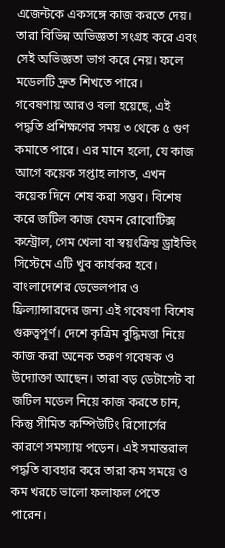এজেন্টকে একসঙ্গে কাজ করতে দেয়। তারা বিভিন্ন অভিজ্ঞতা সংগ্রহ করে এবং সেই অভিজ্ঞতা ভাগ করে নেয়। ফলে মডেলটি দ্রুত শিখতে পারে।
গবেষণায় আরও বলা হয়েছে, এই পদ্ধতি প্রশিক্ষণের সময় ৩ থেকে ৫ গুণ কমাতে পারে। এর মানে হলো, যে কাজ আগে কয়েক সপ্তাহ লাগত, এখন কয়েক দিনে শেষ করা সম্ভব। বিশেষ করে জটিল কাজ যেমন রোবোটিক্স কন্ট্রোল, গেম খেলা বা স্বয়ংক্রিয় ড্রাইভিং সিস্টেমে এটি খুব কার্যকর হবে।
বাংলাদেশের ডেভেলপার ও ফ্রিল্যান্সারদের জন্য এই গবেষণা বিশেষ গুরুত্বপূর্ণ। দেশে কৃত্রিম বুদ্ধিমত্তা নিয়ে কাজ করা অনেক তরুণ গবেষক ও উদ্যোক্তা আছেন। তারা বড় ডেটাসেট বা জটিল মডেল নিয়ে কাজ করতে চান, কিন্তু সীমিত কম্পিউটিং রিসোর্সের কারণে সমস্যায় পড়েন। এই সমান্তরাল পদ্ধতি ব্যবহার করে তারা কম সময়ে ও কম খরচে ভালো ফলাফল পেতে পারেন।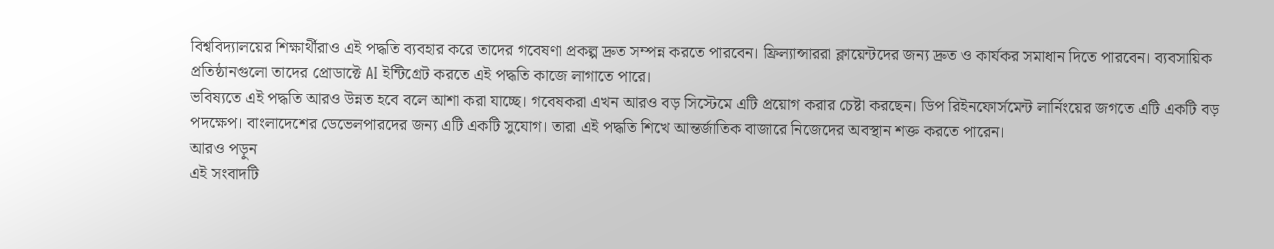বিশ্ববিদ্যালয়ের শিক্ষার্থীরাও এই পদ্ধতি ব্যবহার করে তাদের গবেষণা প্রকল্প দ্রুত সম্পন্ন করতে পারবেন। ফ্রিল্যান্সাররা ক্লায়েন্টদের জন্য দ্রুত ও কার্যকর সমাধান দিতে পারবেন। ব্যবসায়িক প্রতিষ্ঠানগুলো তাদের প্রোডাক্টে AI ইন্টিগ্রেট করতে এই পদ্ধতি কাজে লাগাতে পারে।
ভবিষ্যতে এই পদ্ধতি আরও উন্নত হবে বলে আশা করা যাচ্ছে। গবেষকরা এখন আরও বড় সিস্টেমে এটি প্রয়োগ করার চেষ্টা করছেন। ডিপ রিইনফোর্সমেন্ট লার্নিংয়ের জগতে এটি একটি বড় পদক্ষেপ। বাংলাদেশের ডেভেলপারদের জন্য এটি একটি সুযোগ। তারা এই পদ্ধতি শিখে আন্তর্জাতিক বাজারে নিজেদের অবস্থান শক্ত করতে পারেন।
আরও পড়ুন
এই সংবাদটি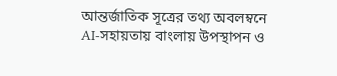আন্তর্জাতিক সূত্রের তথ্য অবলম্বনে AI-সহায়তায় বাংলায় উপস্থাপন ও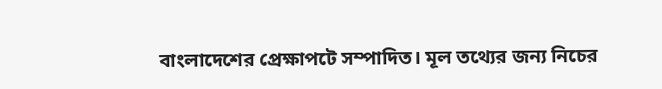বাংলাদেশের প্রেক্ষাপটে সম্পাদিত। মূল তথ্যের জন্য নিচের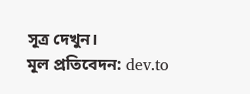সূত্র দেখুন।
মূল প্রতিবেদন: dev.to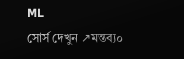ML
সোর্স দেখুন ↗মন্তব্য০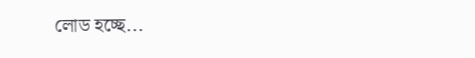লোড হচ্ছে...